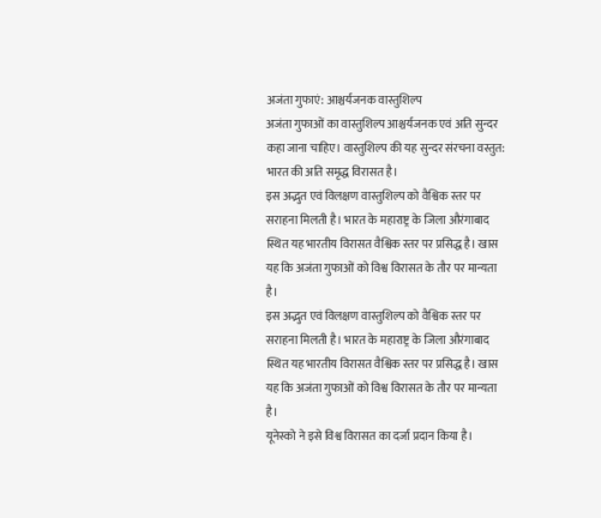अजंता गुफाएं: आश्चर्यजनक वास्तुशिल्प
अजंता गुफाओं का वास्तुशिल्प आश्चर्यजनक एवं अति सुन्दर कहा जाना चाहिए। वास्तुशिल्प की यह सुन्दर संरचना वस्तुत: भारत की अति समृद्ध विरासत है।
इस अद्भुत एवं विलक्षण वास्तुशिल्प को वैश्विक स्तर पर सराहना मिलती है। भारत के महाराष्ट्र के जिला औरंगाबाद स्थित यह भारतीय विरासत वैश्विक स्तर पर प्रसिद्ध है। खास यह कि अजंता गुफाओं को विश्व विरासत के तौर पर मान्यता है।
इस अद्भुत एवं विलक्षण वास्तुशिल्प को वैश्विक स्तर पर सराहना मिलती है। भारत के महाराष्ट्र के जिला औरंगाबाद स्थित यह भारतीय विरासत वैश्विक स्तर पर प्रसिद्ध है। खास यह कि अजंता गुफाओं को विश्व विरासत के तौर पर मान्यता है।
यूनेस्को ने इसे विश्व विरासत का दर्जा प्रदान किया है।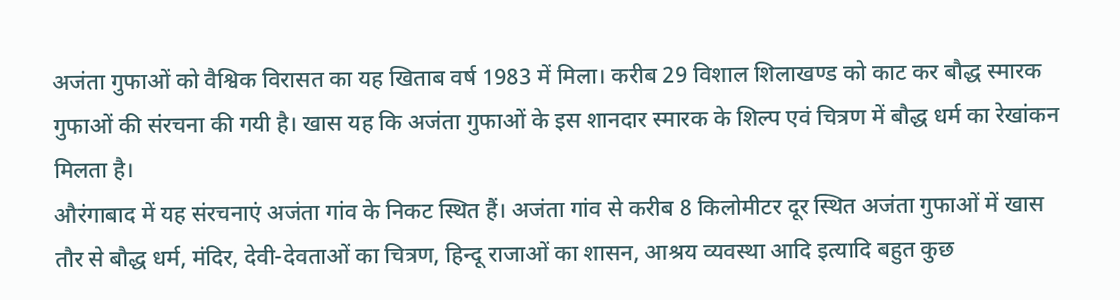अजंता गुफाओं को वैश्विक विरासत का यह खिताब वर्ष 1983 में मिला। करीब 29 विशाल शिलाखण्ड को काट कर बौद्ध स्मारक गुफाओं की संरचना की गयी है। खास यह कि अजंता गुफाओं के इस शानदार स्मारक के शिल्प एवं चित्रण में बौद्ध धर्म का रेखांकन मिलता है।
औरंगाबाद में यह संरचनाएं अजंता गांव के निकट स्थित हैं। अजंता गांव से करीब 8 किलोमीटर दूर स्थित अजंता गुफाओं में खास तौर से बौद्ध धर्म, मंदिर, देवी-देवताओं का चित्रण, हिन्दू राजाओं का शासन, आश्रय व्यवस्था आदि इत्यादि बहुत कुछ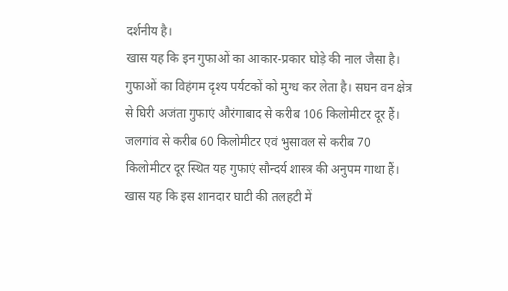दर्शनीय है।
खास यह कि इन गुफाओं का आकार-प्रकार घोड़े की नाल जैसा है। गुफाओं का विहंगम दृश्य पर्यटकों को मुग्ध कर लेता है। सघन वन क्षेत्र से घिरी अजंता गुफाएं औरंगाबाद से करीब 106 किलोमीटर दूर हैं। जलगांव से करीब 60 किलोमीटर एवं भुसावल से करीब 70 किलोमीटर दूर स्थित यह गुफाएं सौन्दर्य शास्त्र की अनुपम गाथा हैं।
खास यह कि इस शानदार घाटी की तलहटी में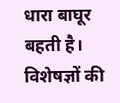धारा बाघूर बहती है। विशेषज्ञों की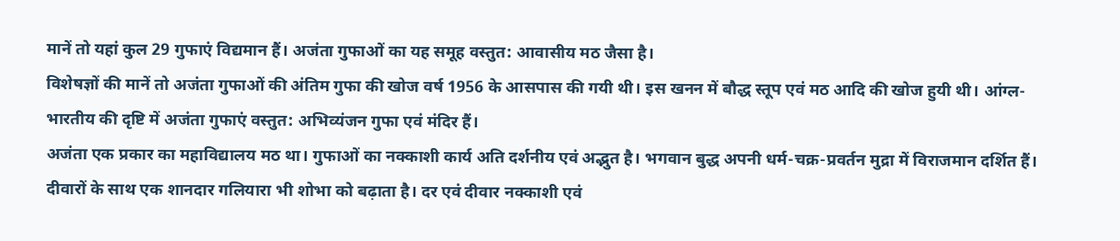मानें तो यहां कुल 29 गुफाएं विद्यमान हैं। अजंता गुफाओं का यह समूह वस्तुत: आवासीय मठ जैसा है।
विशेषज्ञों की मानें तो अजंता गुफाओं की अंतिम गुफा की खोज वर्ष 1956 के आसपास की गयी थी। इस खनन में बौद्ध स्तूप एवं मठ आदि की खोज हुयी थी। आंग्ल-भारतीय की दृष्टि में अजंता गुफाएं वस्तुत: अभिव्यंजन गुफा एवं मंदिर हैं।
अजंता एक प्रकार का महाविद्यालय मठ था। गुफाओं का नक्काशी कार्य अति दर्शनीय एवं अद्भुत है। भगवान बुद्ध अपनी धर्म-चक्र-प्रवर्तन मुद्रा में विराजमान दर्शित हैं। दीवारों के साथ एक शानदार गलियारा भी शोभा को बढ़ाता है। दर एवं दीवार नक्काशी एवं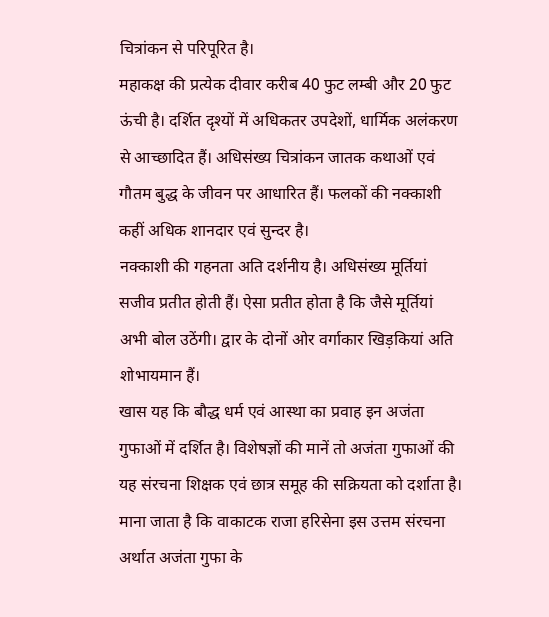चित्रांकन से परिपूरित है।
महाकक्ष की प्रत्येक दीवार करीब 40 फुट लम्बी और 20 फुट ऊंची है। दर्शित दृश्यों में अधिकतर उपदेशों, धार्मिक अलंकरण से आच्छादित हैं। अधिसंख्य चित्रांकन जातक कथाओं एवं गौतम बुद्ध के जीवन पर आधारित हैं। फलकों की नक्काशी कहीं अधिक शानदार एवं सुन्दर है।
नक्काशी की गहनता अति दर्शनीय है। अधिसंख्य मूर्तियां सजीव प्रतीत होती हैं। ऐसा प्रतीत होता है कि जैसे मूर्तियां अभी बोल उठेंगी। द्वार के दोनों ओर वर्गाकार खिड़कियां अति शोभायमान हैं।
खास यह कि बौद्ध धर्म एवं आस्था का प्रवाह इन अजंता गुफाओं में दर्शित है। विशेषज्ञों की मानें तो अजंता गुफाओं की यह संरचना शिक्षक एवं छात्र समूह की सक्रियता को दर्शाता है।
माना जाता है कि वाकाटक राजा हरिसेना इस उत्तम संरचना अर्थात अजंता गुफा के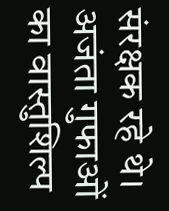संरक्षक रहे थे। अजंता गुफाओं का वास्तुशिल्प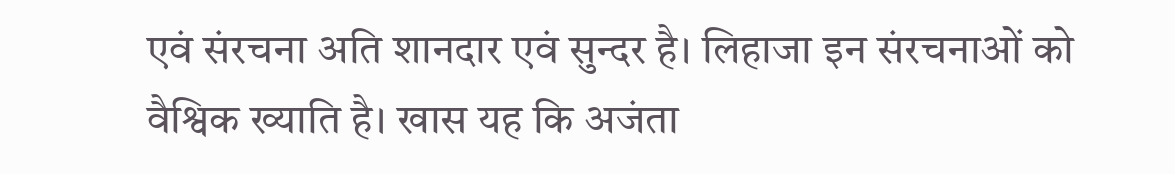एवं संरचना अति शानदार एवं सुन्दर है। लिहाजा इन संरचनाओं को वैश्विक ख्याति है। खास यह कि अजंता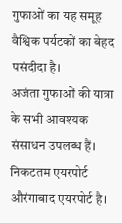गुफाओं का यह समूह वैश्विक पर्यटकों का बेहद पसंदीदा है।
अजंता गुफाओं की यात्रा के सभी आवश्यक संसाधन उपलब्ध हैं। निकटतम एयरपोर्ट औरंगाबाद एयरपोर्ट है।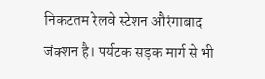निकटतम रेलवे स्टेशन औरंगाबाद जंक्शन है। पर्यटक सड़क मार्ग से भी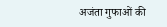अजंता गुफाओं की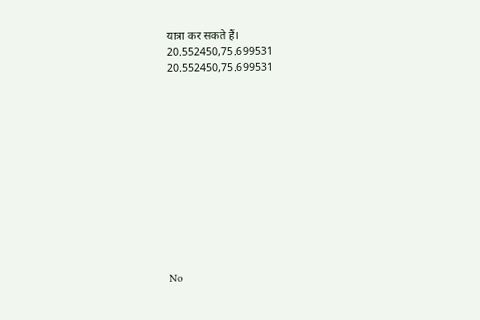यात्रा कर सकते हैं।
20.552450,75.699531
20.552450,75.699531












No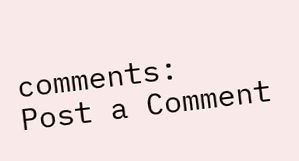comments:
Post a Comment